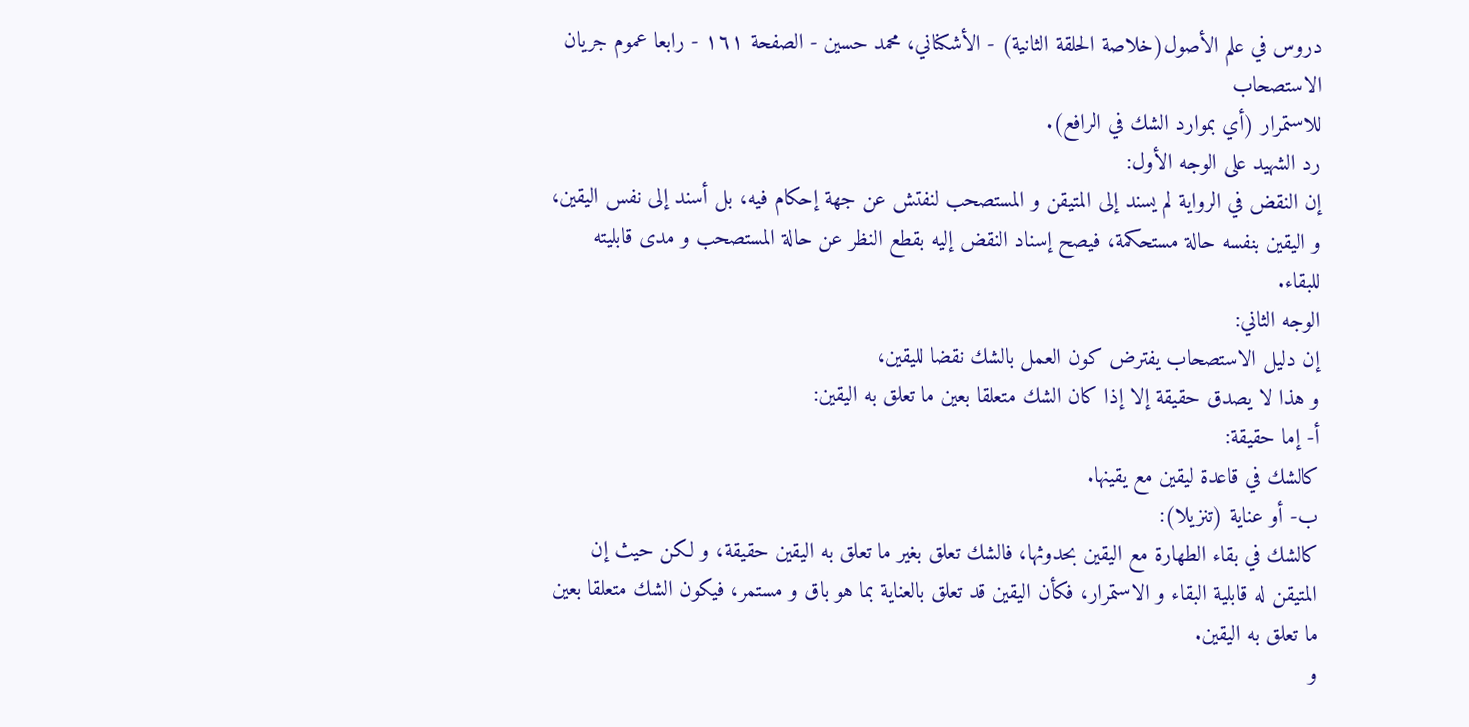دروس في علم الأصول(خلاصة الحلقة الثانية) - الأشكناني، محمد حسين - الصفحة ١٦١ - رابعا عموم جريان الاستصحاب
للاستمرار (أي بموارد الشك في الرافع).
رد الشهيد على الوجه الأول:
إن النقض في الرواية لم يسند إلى المتيقن و المستصحب لنفتش عن جهة إحكام فيه، بل أسند إلى نفس اليقين، و اليقين بنفسه حالة مستحكمة، فيصح إسناد النقض إليه بقطع النظر عن حالة المستصحب و مدى قابليته للبقاء.
الوجه الثاني:
إن دليل الاستصحاب يفترض كون العمل بالشك نقضا لليقين،
و هذا لا يصدق حقيقة إلا إذا كان الشك متعلقا بعين ما تعلق به اليقين:
أ- إما حقيقة:
كالشك في قاعدة ليقين مع يقينها.
ب- أو عناية (تنزيلا):
كالشك في بقاء الطهارة مع اليقين بحدوثها، فالشك تعلق بغير ما تعلق به اليقين حقيقة، و لكن حيث إن المتيقن له قابلية البقاء و الاستمرار، فكأن اليقين قد تعلق بالعناية بما هو باق و مستمر، فيكون الشك متعلقا بعين ما تعلق به اليقين.
و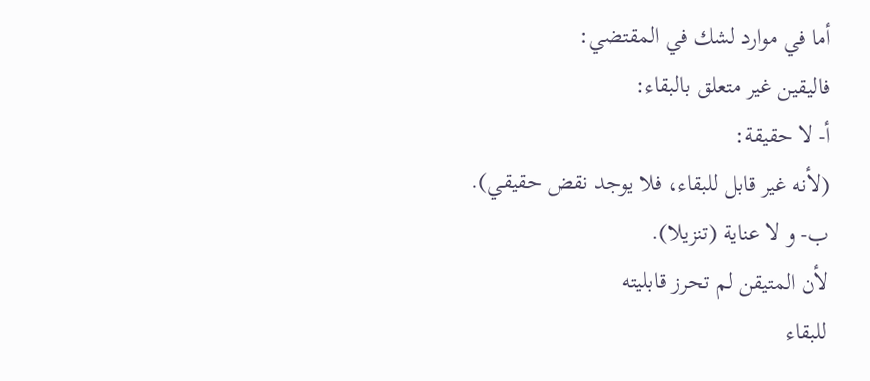أما في موارد لشك في المقتضي:
فاليقين غير متعلق بالبقاء:
أ- لا حقيقة:
(لأنه غير قابل للبقاء، فلا يوجد نقض حقيقي).
ب- و لا عناية (تنزيلا).
لأن المتيقن لم تحرز قابليته
للبقاء